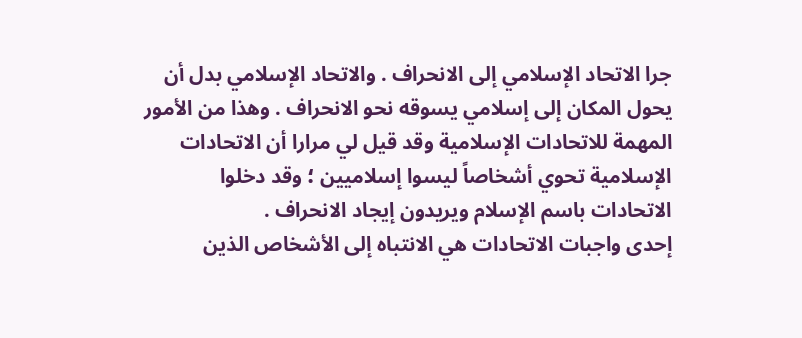جرا الاتحاد الإسلامي إلى الانحراف . والاتحاد الإسلامي بدل أن يحول المكان إلى إسلامي يسوقه نحو الانحراف . وهذا من الأمور المهمة للاتحادات الإسلامية وقد قيل لي مرارا أن الاتحادات الإسلامية تحوي أشخاصاً ليسوا إسلاميين ؛ وقد دخلوا الاتحادات باسم الإسلام ويريدون إيجاد الانحراف .
إحدى واجبات الاتحادات هي الانتباه إلى الأشخاص الذين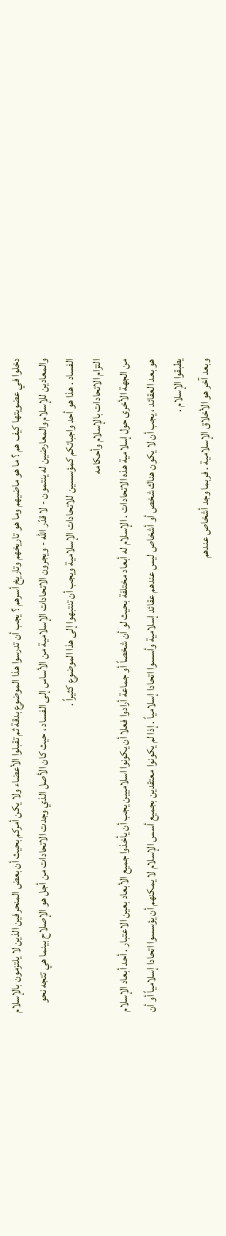دخلوا في عضويتها كيف هم ؟ ما هو ماضيهم وما هو تاريخهم وتاريخ أسرهم ؟ يجب أن تدرسوا هذا الموضوع بدقة ثم تقبلوا الأعضاء ولا يكن أمركم بحيث أن بعض المنحرفين الذين لا يلتزمون بالإسلام والمعادين للإسلام والمعارضين له ينتمون - لا قدّر الله - ويجرون الاتحادات الإسلامية من الأساس إلى الفساد ، حيث كان الأصل الذي وجدت الاتحادات من أجل هو الإصلاح بينما هي تتجه نحو الفساد . هذا هو أحد واجباتكم كمؤسسين للاتحادات الإسلامية ويجب أن تنتبهوا إلى هذا الموضوع كثيراً .
التزام الاتحادات بالإسلام وأحكامه
من الجهة الأخرى حول إسلامية هذه الاتحادات . الإسلام له أبعاد مختلفة بحيث لو أن شخصاً أو جماعة أرادوا فعلا أن يكونوا اسلاميين يجب أن يأخذوا جميع الأبعاد بعين الاعتبار . أحد أبعاد الإسلام هو بعد العقائد ، يجب أن لا يكون هناك شخص أو أشخاص ليس عندهم عقائد إسلامية وأسسوا اتحادا إسلامياً . إذا لم يكونوا معتقدين بجميع أسس الإسلام لا يمكنهم أن يؤسسوا اتحادا إسلامياً أو أن يطبقوا الإسلام .
وبعد آخر هو الأخلاق الإسلامية . فربما وجد أشخاص عندهم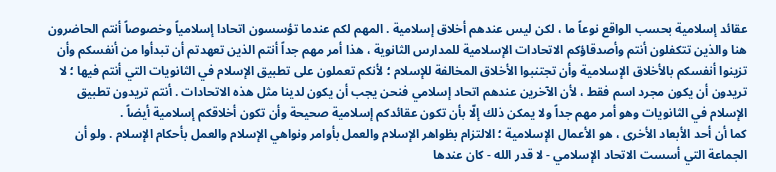عقائد إسلامية بحسب الواقع نوعاً ما ، لكن ليس عندهم أخلاق إسلامية . المهم لكم عندما تؤسسون اتحادا إسلامياً وخصوصاً أنتم الحاضرون هنا والذين تتكفلون أنتم وأصدقاؤكم الاتحادات الإسلامية للمدارس الثانوية ، هذا أمر مهم جداً أنتم الذين تعهدتم أن تبدأوا من أنفسكم وأن تزينوا أنفسكم بالأخلاق الإسلامية وأن تجتنبوا الأخلاق المخالفة للإسلام ؛ لأنكم تعملون على تطبيق الإسلام في الثانويات التي أنتم فيها ؛ لا تريدون أن يكون مجرد اسم فقط ، لأن الآخرين عندهم اتحاد إسلامي فنحن يجب أن يكون لدينا مثل هذه الاتحادات . أنتم تريدون تطبيق الإسلام في الثانويات وهو أمر مهم جداً ولا يمكن ذلك إلّا بأن تكون عقائدكم إسلامية صحيحة وأن تكون أخلاقكم إسلامية أيضاً .
كما أن أحد الأبعاد الأخرى ، هو الأعمال الإسلامية ؛ الالتزام بظواهر الإسلام والعمل بأوامر ونواهي الإسلام والعمل بأحكام الإسلام . ولو أن الجماعة التي أسست الاتحاد الإسلامي - لا قدر الله - كان عندها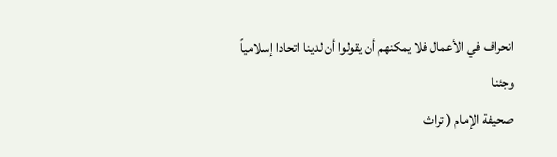انحراف في الأعمال فلا يمكنهم أن يقولوا أن لدينا اتحادا إسلامياً وجئنا
صحيفة الإمام ( تراث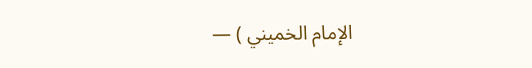الإمام الخميني ) —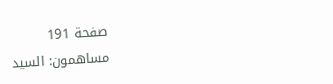صفحة 191
مساهمون: السيد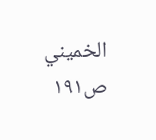الخميني
ص١٩١